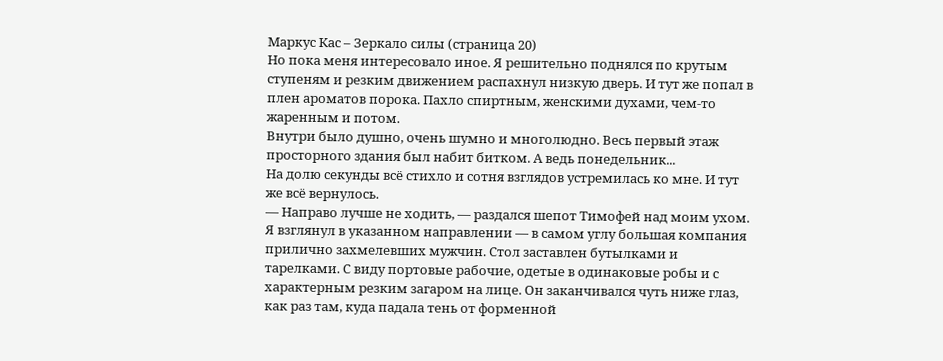Маркус Кас – Зеркало силы (страница 20)
Но пока меня интересовало иное. Я решительно поднялся по крутым ступеням и резким движением распахнул низкую дверь. И тут же попал в плен ароматов порока. Пахло спиртным, женскими духами, чем-то жаренным и потом.
Внутри было душно, очень шумно и многолюдно. Весь первый этаж просторного здания был набит битком. А ведь понедельник...
На долю секунды всё стихло и сотня взглядов устремилась ко мне. И тут же всё вернулось.
— Направо лучше не ходить, — раздался шепот Тимофей над моим ухом.
Я взглянул в указанном направлении — в самом углу большая компания прилично захмелевших мужчин. Стол заставлен бутылками и тарелками. С виду портовые рабочие, одетые в одинаковые робы и с характерным резким загаром на лице. Он заканчивался чуть ниже глаз, как раз там, куда падала тень от форменной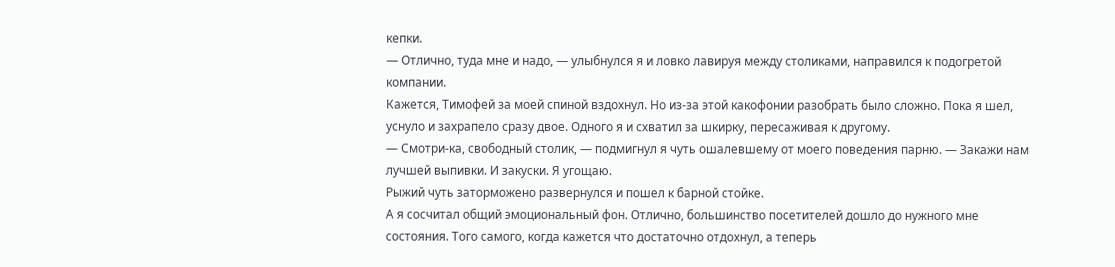кепки.
— Отлично, туда мне и надо, — улыбнулся я и ловко лавируя между столиками, направился к подогретой компании.
Кажется, Тимофей за моей спиной вздохнул. Но из-за этой какофонии разобрать было сложно. Пока я шел, уснуло и захрапело сразу двое. Одного я и схватил за шкирку, пересаживая к другому.
— Смотри-ка, свободный столик, — подмигнул я чуть ошалевшему от моего поведения парню. — Закажи нам лучшей выпивки. И закуски. Я угощаю.
Рыжий чуть заторможено развернулся и пошел к барной стойке.
А я сосчитал общий эмоциональный фон. Отлично, большинство посетителей дошло до нужного мне состояния. Того самого, когда кажется что достаточно отдохнул, а теперь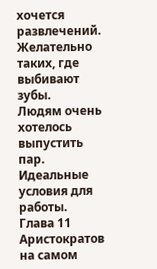хочется развлечений. Желательно таких, где выбивают зубы.
Людям очень хотелось выпустить пар.
Идеальные условия для работы.
Глава 11
Аристократов на самом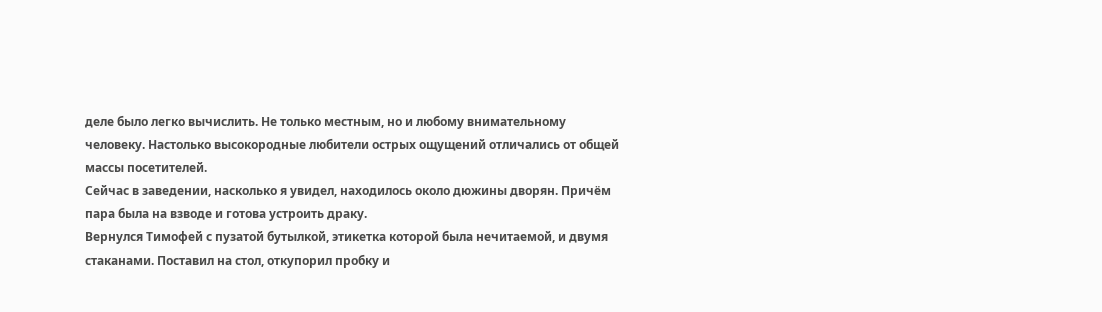деле было легко вычислить. Не только местным, но и любому внимательному человеку. Настолько высокородные любители острых ощущений отличались от общей массы посетителей.
Сейчас в заведении, насколько я увидел, находилось около дюжины дворян. Причём пара была на взводе и готова устроить драку.
Вернулся Тимофей с пузатой бутылкой, этикетка которой была нечитаемой, и двумя стаканами. Поставил на стол, откупорил пробку и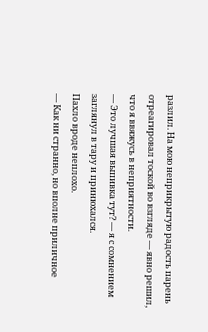разлил. На мою неприкрытую радость парень отреагировал тоской во взгляде — явно решил, что я ввяжусь в неприятности.
— Это лучшая выпивка тут? — я с сомнением заглянул в тару и принюхался.
Пахло вроде неплохо.
— Как ни странно, но вполне приличное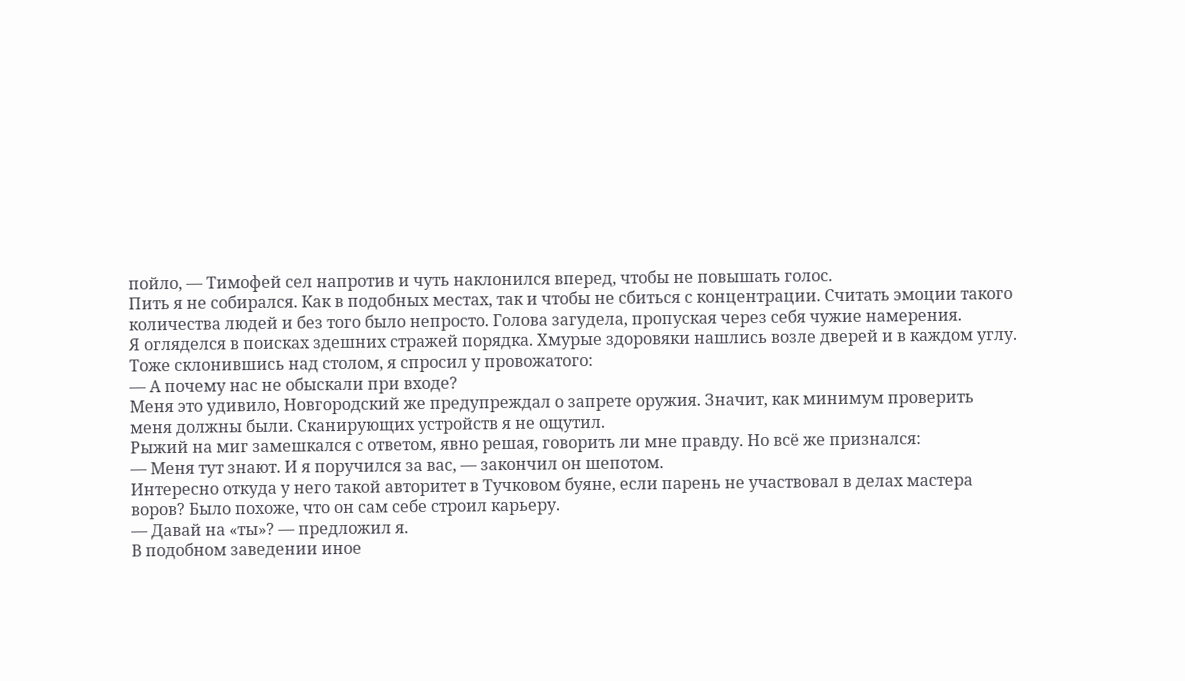пойло, — Тимофей сел напротив и чуть наклонился вперед, чтобы не повышать голос.
Пить я не собирался. Как в подобных местах, так и чтобы не сбиться с концентрации. Считать эмоции такого количества людей и без того было непросто. Голова загудела, пропуская через себя чужие намерения.
Я огляделся в поисках здешних стражей порядка. Хмурые здоровяки нашлись возле дверей и в каждом углу.
Тоже склонившись над столом, я спросил у провожатого:
— А почему нас не обыскали при входе?
Меня это удивило, Новгородский же предупреждал о запрете оружия. Значит, как минимум проверить меня должны были. Сканирующих устройств я не ощутил.
Рыжий на миг замешкался с ответом, явно решая, говорить ли мне правду. Но всё же признался:
— Меня тут знают. И я поручился за вас, — закончил он шепотом.
Интересно откуда у него такой авторитет в Тучковом буяне, если парень не участвовал в делах мастера воров? Было похоже, что он сам себе строил карьеру.
— Давай на «ты»? — предложил я.
В подобном заведении иное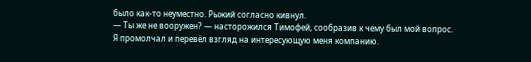было как-то неуместно. Рыжий согласно кивнул.
— Ты же не вооружен? — насторожился Тимофей, сообразив к чему был мой вопрос.
Я промолчал и перевёл взгляд на интересующую меня компанию.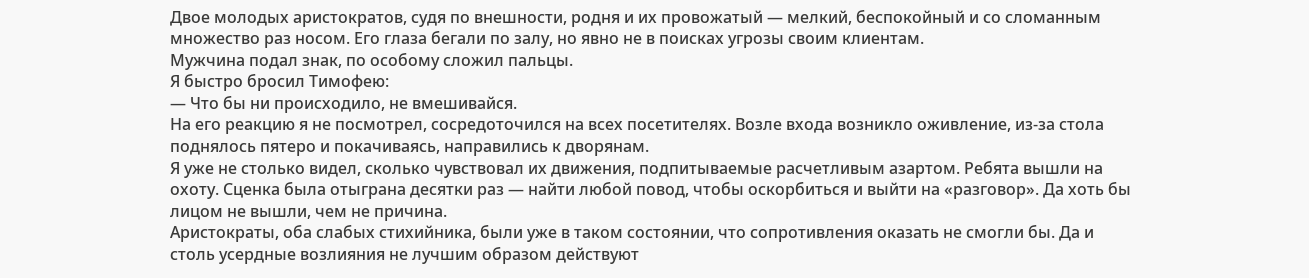Двое молодых аристократов, судя по внешности, родня и их провожатый — мелкий, беспокойный и со сломанным множество раз носом. Его глаза бегали по залу, но явно не в поисках угрозы своим клиентам.
Мужчина подал знак, по особому сложил пальцы.
Я быстро бросил Тимофею:
— Что бы ни происходило, не вмешивайся.
На его реакцию я не посмотрел, сосредоточился на всех посетителях. Возле входа возникло оживление, из-за стола поднялось пятеро и покачиваясь, направились к дворянам.
Я уже не столько видел, сколько чувствовал их движения, подпитываемые расчетливым азартом. Ребята вышли на охоту. Сценка была отыграна десятки раз — найти любой повод, чтобы оскорбиться и выйти на «разговор». Да хоть бы лицом не вышли, чем не причина.
Аристократы, оба слабых стихийника, были уже в таком состоянии, что сопротивления оказать не смогли бы. Да и столь усердные возлияния не лучшим образом действуют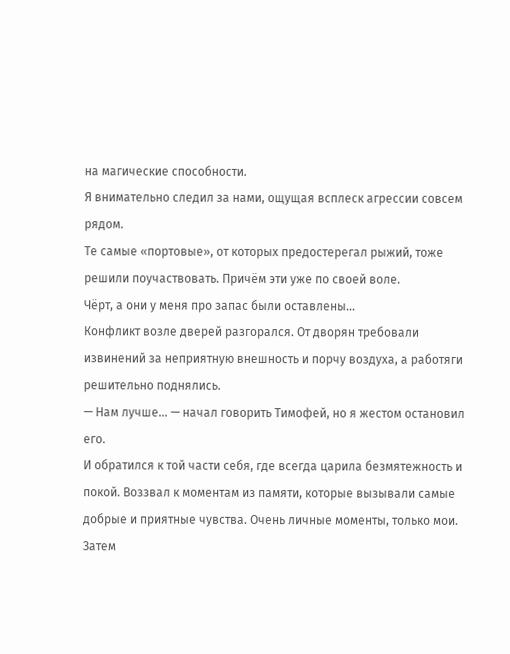на магические способности.
Я внимательно следил за нами, ощущая всплеск агрессии совсем рядом.
Те самые «портовые», от которых предостерегал рыжий, тоже решили поучаствовать. Причём эти уже по своей воле.
Чёрт, а они у меня про запас были оставлены...
Конфликт возле дверей разгорался. От дворян требовали извинений за неприятную внешность и порчу воздуха, а работяги решительно поднялись.
— Нам лучше... — начал говорить Тимофей, но я жестом остановил его.
И обратился к той части себя, где всегда царила безмятежность и покой. Воззвал к моментам из памяти, которые вызывали самые добрые и приятные чувства. Очень личные моменты, только мои.
Затем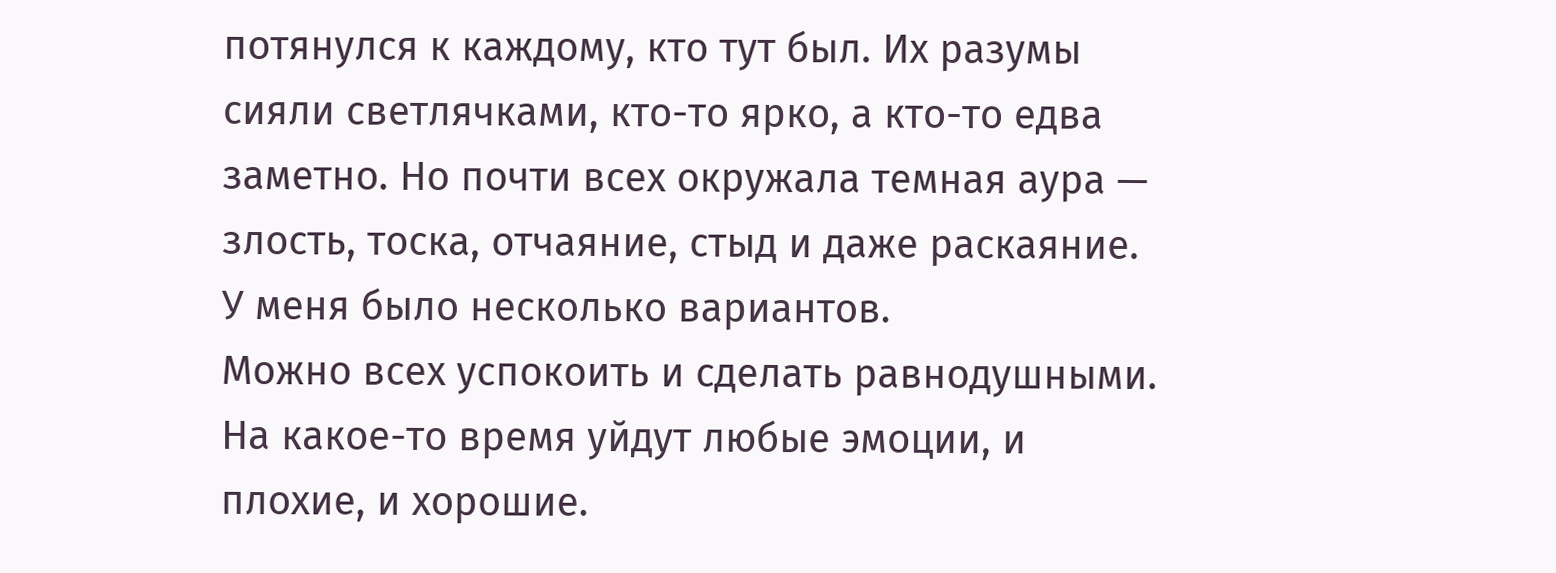потянулся к каждому, кто тут был. Их разумы сияли светлячками, кто-то ярко, а кто-то едва заметно. Но почти всех окружала темная аура — злость, тоска, отчаяние, стыд и даже раскаяние.
У меня было несколько вариантов.
Можно всех успокоить и сделать равнодушными. На какое-то время уйдут любые эмоции, и плохие, и хорошие.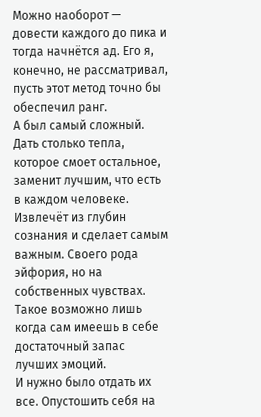Можно наоборот — довести каждого до пика и тогда начнётся ад. Его я, конечно, не рассматривал, пусть этот метод точно бы обеспечил ранг.
А был самый сложный. Дать столько тепла, которое смоет остальное, заменит лучшим, что есть в каждом человеке. Извлечёт из глубин сознания и сделает самым важным. Своего рода эйфория, но на собственных чувствах. Такое возможно лишь когда сам имеешь в себе достаточный запас лучших эмоций.
И нужно было отдать их все. Опустошить себя на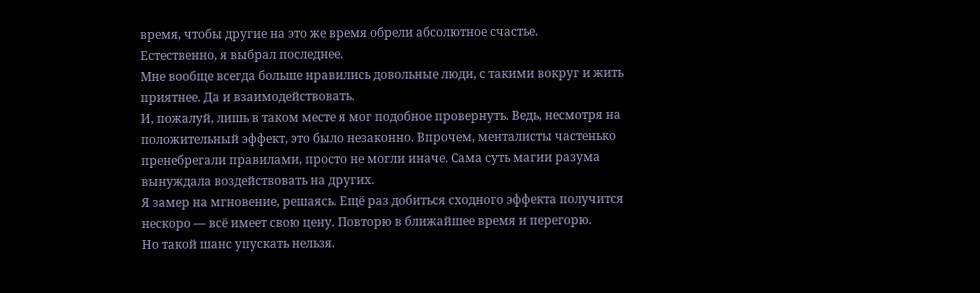время, чтобы другие на это же время обрели абсолютное счастье.
Естественно, я выбрал последнее.
Мне вообще всегда больше нравились довольные люди, с такими вокруг и жить приятнее. Да и взаимодействовать.
И, пожалуй, лишь в таком месте я мог подобное провернуть. Ведь, несмотря на положительный эффект, это было незаконно. Впрочем, менталисты частенько пренебрегали правилами, просто не могли иначе. Сама суть магии разума вынуждала воздействовать на других.
Я замер на мгновение, решаясь. Ещё раз добиться сходного эффекта получится нескоро — всё имеет свою цену. Повторю в ближайшее время и перегорю.
Но такой шанс упускать нельзя.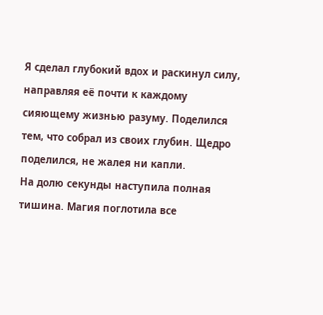Я сделал глубокий вдох и раскинул силу, направляя её почти к каждому сияющему жизнью разуму. Поделился тем, что собрал из своих глубин. Щедро поделился, не жалея ни капли.
На долю секунды наступила полная тишина. Магия поглотила все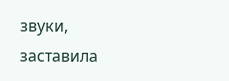звуки, заставила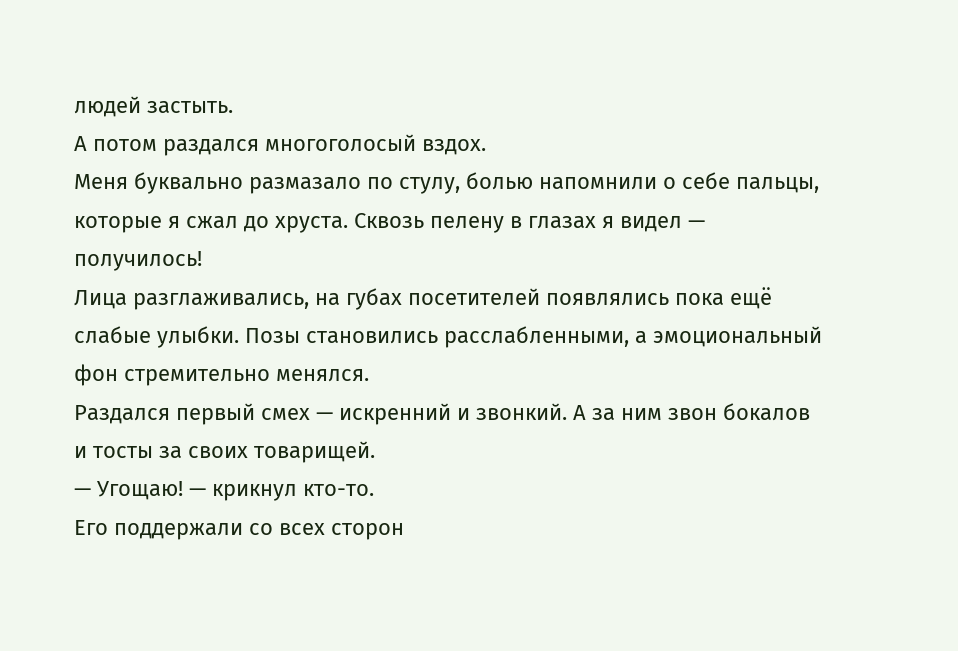людей застыть.
А потом раздался многоголосый вздох.
Меня буквально размазало по стулу, болью напомнили о себе пальцы, которые я сжал до хруста. Сквозь пелену в глазах я видел — получилось!
Лица разглаживались, на губах посетителей появлялись пока ещё слабые улыбки. Позы становились расслабленными, а эмоциональный фон стремительно менялся.
Раздался первый смех — искренний и звонкий. А за ним звон бокалов и тосты за своих товарищей.
— Угощаю! — крикнул кто-то.
Его поддержали со всех сторон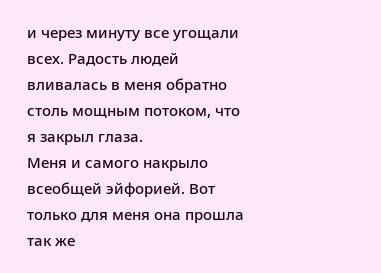и через минуту все угощали всех. Радость людей вливалась в меня обратно столь мощным потоком, что я закрыл глаза.
Меня и самого накрыло всеобщей эйфорией. Вот только для меня она прошла так же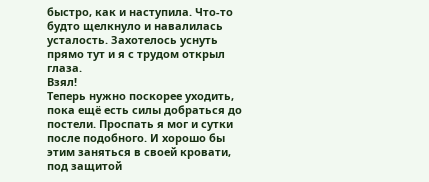быстро, как и наступила. Что-то будто щелкнуло и навалилась усталость. Захотелось уснуть прямо тут и я с трудом открыл глаза.
Взял!
Теперь нужно поскорее уходить, пока ещё есть силы добраться до постели. Проспать я мог и сутки после подобного. И хорошо бы этим заняться в своей кровати, под защитой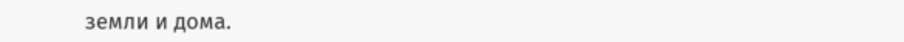земли и дома.